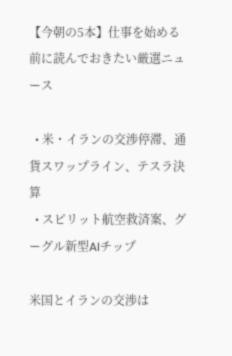【今朝の5本】仕事を始める前に読んでおきたい厳選ニュース

  • 米・イランの交渉停滞、通貨スワップライン、テスラ決算
  • スピリット航空救済案、グーグル新型AIチップ

米国とイランの交渉は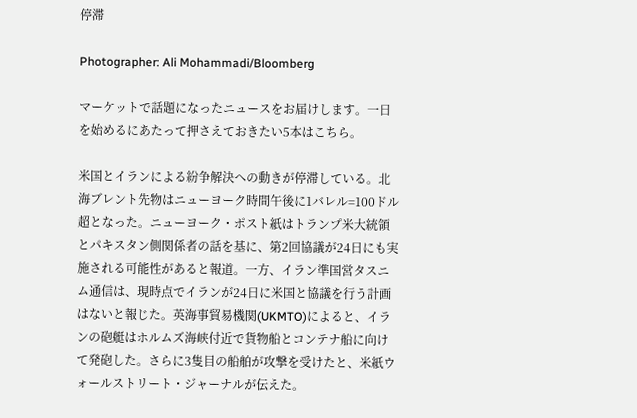停滞

Photographer: Ali Mohammadi/Bloomberg

マーケットで話題になったニュースをお届けします。一日を始めるにあたって押さえておきたい5本はこちら。

米国とイランによる紛争解決への動きが停滞している。北海ブレント先物はニューヨーク時間午後に1バレル=100ドル超となった。ニューヨーク・ポスト紙はトランプ米大統領とパキスタン側関係者の話を基に、第2回協議が24日にも実施される可能性があると報道。一方、イラン準国営タスニム通信は、現時点でイランが24日に米国と協議を行う計画はないと報じた。英海事貿易機関(UKMTO)によると、イランの砲艇はホルムズ海峡付近で貨物船とコンテナ船に向けて発砲した。さらに3隻目の船舶が攻撃を受けたと、米紙ウォールストリート・ジャーナルが伝えた。